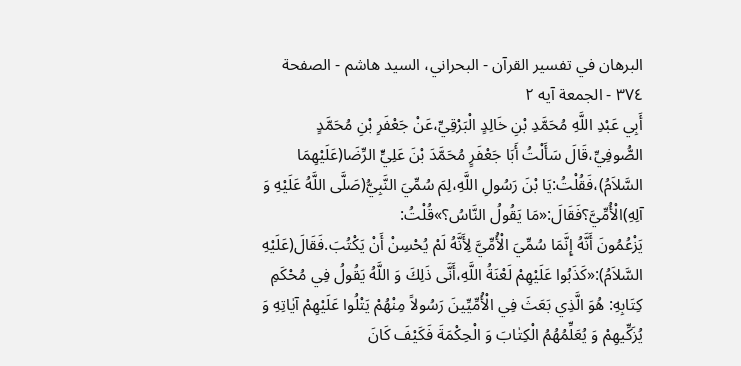البرهان في تفسير القرآن - البحراني، السيد هاشم - الصفحة ٣٧٤ - الجمعة آيه ٢
أَبِي عَبْدِ اللَّهِ مُحَمَّدِ بْنِ خَالِدٍ الْبَرْقِيِّ،عَنْ جَعْفَرِ بْنِ مُحَمَّدٍ الصُّوفِيِّ،قَالَ سَأَلْتُ أَبَا جَعْفَرٍ مُحَمَّدَ بْنَ عَلِيٍّ الرِّضَا(عَلَيْهِمَا السَّلاَمُ)،فَقُلْتُ:يَا بْنَ رَسُولِ اللَّهِ،لِمَ سُمِّيَ النَّبِيُّ(صَلَّى اللَّهُ عَلَيْهِ وَ آلِهِ)الْأُمِّيَّ؟فَقَالَ:«مَا يَقُولُ النَّاسُ؟»قُلْتُ:
يَزْعُمُونَ أَنَّهُ إِنَّمَا سُمِّيَ الْأُمِّيَّ لِأَنَّهُ لَمْ يُحْسِنْ أَنْ يَكْتُبَ.فَقَالَ(عَلَيْهِ السَّلاَمُ):«كَذَبُوا عَلَيْهِمْ لَعْنَةُ اللَّهِ،أَنَّى ذَلِكَ وَ اللَّهُ يَقُولُ فِي مُحْكَمِ كِتَابِهِ: هُوَ الَّذِي بَعَثَ فِي الْأُمِّيِّينَ رَسُولاً مِنْهُمْ يَتْلُوا عَلَيْهِمْ آيٰاتِهِ وَ يُزَكِّيهِمْ وَ يُعَلِّمُهُمُ الْكِتٰابَ وَ الْحِكْمَةَ فَكَيْفَ كَانَ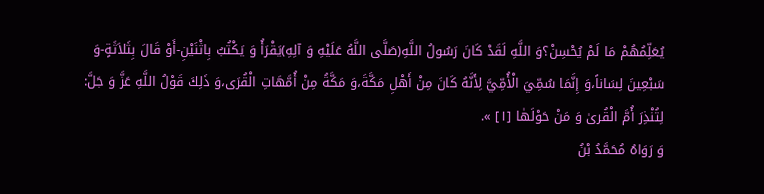يُعَلِّمُهُمْ مَا لَمْ يُحْسِنْ؟وَ اللَّهِ لَقَدْ كَانَ رَسُولُ اللَّهِ(صَلَّى اللَّهُ عَلَيْهِ وَ آلِهِ)يَقْرَأُ وَ يَكْتُبُ بِاثْنَيْنِ-أَوْ قَالَ بِثَلاَثَةٍ-وَ سَبْعِينَ لِسَاناً،وَ إِنَّمَا سُمِّيَ الْأُمِّيَّ لِأَنَّهُ كَانَ مِنْ أَهْلِ مَكَّةَ،وَ مَكَّةُ مِنْ أُمَّهَاتِ الْقُرَى،وَ ذَلِكَ قَوْلُ اللَّهِ عَزَّ وَ جَلَّ:
لِتُنْذِرَ أُمَّ الْقُرىٰ وَ مَنْ حَوْلَهٰا [١] ».
وَ رَوَاهُ مُحَمَّدُ بْنُ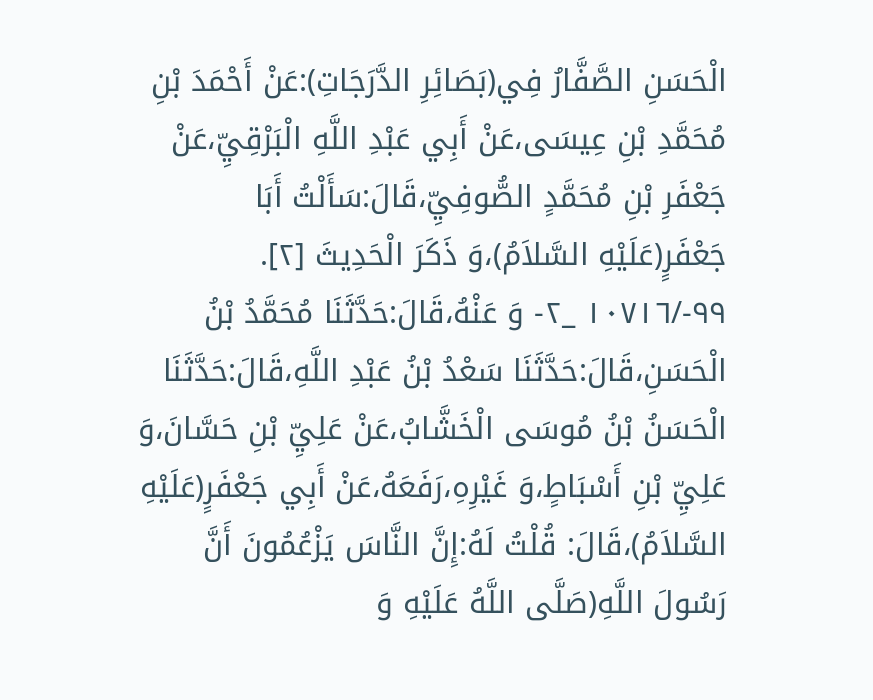الْحَسَنِ الصَّفَّارُ فِي(بَصَائِرِ الدَّرَجَاتِ):عَنْ أَحْمَدَ بْنِ مُحَمَّدِ بْنِ عِيسَى،عَنْ أَبِي عَبْدِ اللَّهِ الْبَرْقِيِّ،عَنْ جَعْفَرِ بْنِ مُحَمَّدٍ الصُّوفِيِّ،قَالَ:سَأَلْتُ أَبَا جَعْفَرٍ(عَلَيْهِ السَّلاَمُ)،وَ ذَكَرَ الْحَدِيثَ [٢].
٩٩-/١٠٧١٦ _٢- وَ عَنْهُ،قَالَ:حَدَّثَنَا مُحَمَّدُ بْنُ الْحَسَنِ،قَالَ:حَدَّثَنَا سَعْدُ بْنُ عَبْدِ اللَّهِ،قَالَ:حَدَّثَنَا الْحَسَنُ بْنُ مُوسَى الْخَشَّابُ،عَنْ عَلِيِّ بْنِ حَسَّانَ،وَ عَلِيِّ بْنِ أَسْبَاطٍ،وَ غَيْرِهِ،رَفَعَهُ،عَنْ أَبِي جَعْفَرٍ(عَلَيْهِ السَّلاَمُ)،قَالَ: قُلْتُ لَهُ:إِنَّ النَّاسَ يَزْعُمُونَ أَنَّ رَسُولَ اللَّهِ(صَلَّى اللَّهُ عَلَيْهِ وَ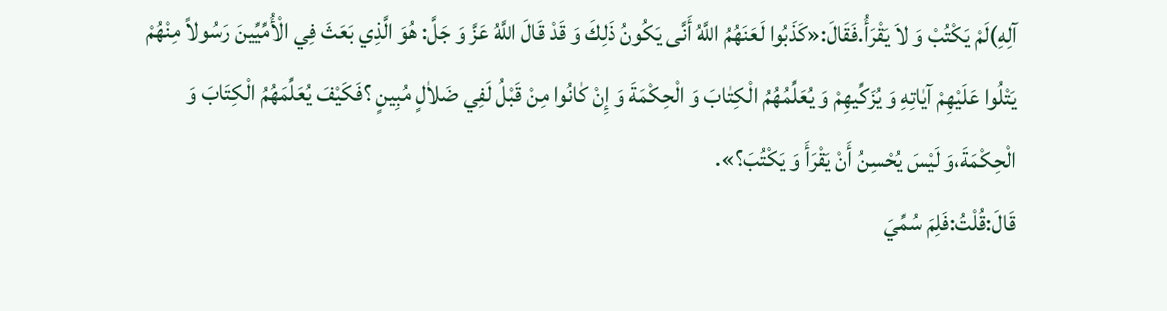آلِهِ)لَمْ يَكْتُبْ وَ لاَ يَقْرَأُ.فَقَالَ:«كَذَبُوا لَعَنَهُمُ اللَّهُ أَنَّى يَكُونُ ذَلِكَ وَ قَدْ قَالَ اللَّهُ عَزَّ وَ جَلَّ: هُوَ الَّذِي بَعَثَ فِي الْأُمِّيِّينَ رَسُولاً مِنْهُمْ يَتْلُوا عَلَيْهِمْ آيٰاتِهِ وَ يُزَكِّيهِمْ وَ يُعَلِّمُهُمُ الْكِتٰابَ وَ الْحِكْمَةَ وَ إِنْ كٰانُوا مِنْ قَبْلُ لَفِي ضَلاٰلٍ مُبِينٍ ؟فَكَيْفَ يُعَلِّمَهُمُ الْكِتَابَ وَ الْحِكْمَةَ،وَ لَيْسَ يُحْسِنُ أَنْ يَقْرَأَ وَ يَكْتُبَ؟».
قَالَ:قُلْتُ:فَلِمَ سُمِّيَ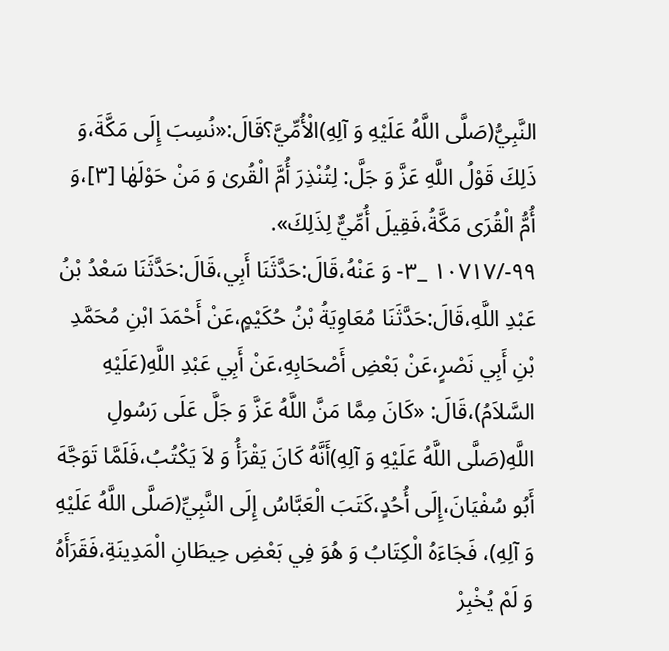النَّبِيُّ(صَلَّى اللَّهُ عَلَيْهِ وَ آلِهِ)الْأُمِّيَّ؟قَالَ:«نُسِبَ إِلَى مَكَّةَ،وَ ذَلِكَ قَوْلُ اللَّهِ عَزَّ وَ جَلَّ: لِتُنْذِرَ أُمَّ الْقُرىٰ وَ مَنْ حَوْلَهٰا [٣]،وَ أُمُّ الْقُرَى مَكَّةُ،فَقِيلَ أُمِّيٌّ لِذَلِكَ».
٩٩-/١٠٧١٧ _٣- وَ عَنْهُ،قَالَ:حَدَّثَنَا أَبِي،قَالَ:حَدَّثَنَا سَعْدُ بْنُ عَبْدِ اللَّهِ،قَالَ:حَدَّثَنَا مُعَاوِيَةُ بْنُ حُكَيْمٍ،عَنْ أَحْمَدَ ابْنِ مُحَمَّدِ بْنِ أَبِي نَصْرٍ،عَنْ بَعْضِ أَصْحَابِهِ،عَنْ أَبِي عَبْدِ اللَّهِ(عَلَيْهِ السَّلاَمُ)،قَالَ: «كَانَ مِمَّا مَنَّ اللَّهُ عَزَّ وَ جَلَّ عَلَى رَسُولِ اللَّهِ(صَلَّى اللَّهُ عَلَيْهِ وَ آلِهِ)أَنَّهُ كَانَ يَقْرَأُ وَ لاَ يَكْتُبُ،فَلَمَّا تَوَجَّهَ أَبُو سُفْيَانَ،إِلَى أُحُدٍ،كَتَبَ الْعَبَّاسُ إِلَى النَّبِيِّ(صَلَّى اللَّهُ عَلَيْهِ وَ آلِهِ)، فَجَاءَهُ الْكِتَابُ وَ هُوَ فِي بَعْضِ حِيطَانِ الْمَدِينَةِ،فَقَرَأَهُ وَ لَمْ يُخْبِرْ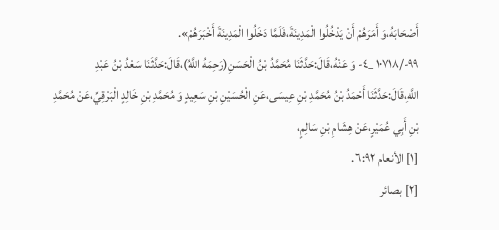أَصْحَابَهُ،وَ أَمَرَهُمْ أَنْ يَدْخُلُوا الْمَدِينَةَ،فَلَمَّا دَخَلُوا الْمَدِينَةَ أَخْبَرَهُمْ».
٩٩-/١٠٧١٨ _٤- وَ عَنْهُ،قَالَ:حَدَّثَنَا مُحَمَّدُ بْنُ الْحَسَنِ(رَحِمَهُ اللَّهُ)،قَالَ:حَدَّثَنَا سَعْدُ بْنُ عَبْدِ اللَّهِ،قَالَ:حَدَّثَنَا أَحْمَدُ بْنُ مُحَمَّدِ بْنِ عِيسَى،عَنِ الْحُسَيْنِ بْنِ سَعِيدٍ وَ مُحَمَّدِ بْنِ خَالِدٍ الْبَرْقِيِّ،عَنْ مُحَمَّدِ بْنِ أَبِي عُمَيْرٍ،عَنْ هِشَامِ بْنِ سَالِمٍ،
[١] الأنعام ٦:٩٢.
[٢] بصائر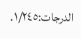الدرجات:١/٢٤٥.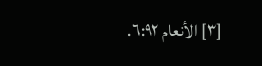[٣] الأنعام ٦:٩٢.